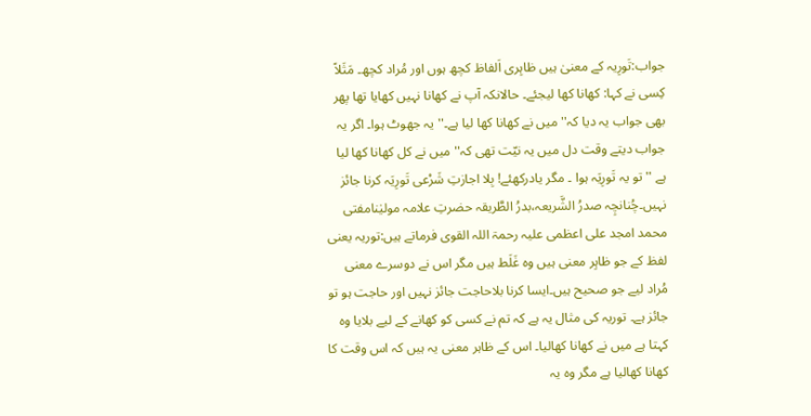جواب:تَورِیہ کے معنیٰ ہیں ظاہِری اَلفاظ کچھ ہوں اور مُراد کچھ۔ مَثَلاً کِسی نے کہا: کھانا کھا لیجئے۔ حالانکہ آپ نے کھانا نہیں کھایا تھا پھر بھی جواب یہ دیا کہ'' میں نے کھانا کھا لیا ہے۔'' یہ جھوٹ ہوا۔ اگر یہ جواب دیتے وقت دل میں یہ نیّت تھی کہ'' میں نے کل کھانا کھا لیا ہے ''تو یہ تَورِیَہ ہوا ۔ مگر یادرکھئے! بِلا اجازتِ شَرْعی تَورِیَہ کرنا جائز نہیں۔چُنانچِہ صدرُ الشَّریعہ،بدرُ الطَّریقہ حضرتِ علامہ مولیٰنامفتی محمد امجد علی اعظمی علیہ رحمۃ اللہ القوی فرماتے ہیں:توریہ یعنی لفظ کے جو ظاہِر معنی ہیں وہ غَلَط ہیں مگر اس نے دوسرے معنی مُراد لیے جو صحیح ہیں۔ایسا کرنا بلاحاجت جائز نہیں اور حاجت ہو تو جائز ہے۔ توریہ کی مثال یہ ہے کہ تم نے کسی کو کھانے کے لیے بلایا وہ کہتا ہے میں نے کھانا کھالیا۔ اس کے ظاہر معنی یہ ہیں کہ اس وقت کا کھانا کھالیا ہے مگر وہ یہ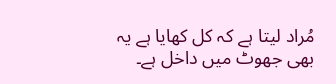مُراد لیتا ہے کہ کل کھایا ہے یہ بھی جھوٹ میں داخل ہے۔